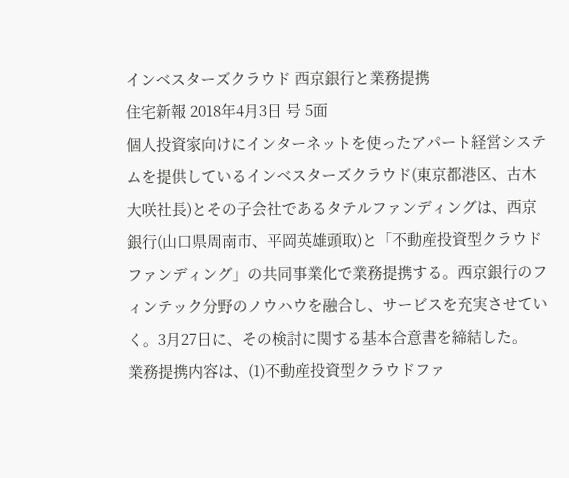インベスターズクラウド 西京銀行と業務提携
住宅新報 2018年4月3日 号 5面
個人投資家向けにインターネットを使ったアパート経営システムを提供しているインベスターズクラウド(東京都港区、古木大咲社長)とその子会社であるタテルファンディングは、西京銀行(山口県周南市、平岡英雄頭取)と「不動産投資型クラウドファンディング」の共同事業化で業務提携する。西京銀行のフィンテック分野のノウハウを融合し、サービスを充実させていく。3月27日に、その検討に関する基本合意書を締結した。
業務提携内容は、(1)不動産投資型クラウドファ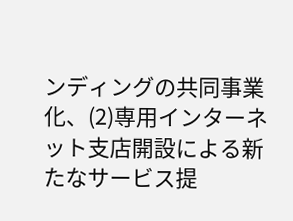ンディングの共同事業化、(2)専用インターネット支店開設による新たなサービス提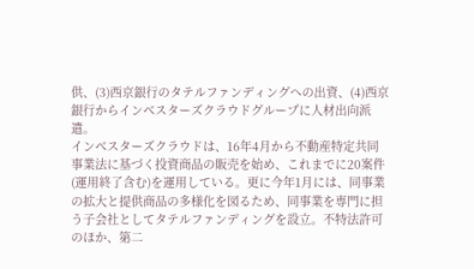供、(3)西京銀行のタテルファンディングへの出資、(4)西京銀行からインベスターズクラウドグループに人材出向派遣。
インベスターズクラウドは、16年4月から不動産特定共同事業法に基づく投資商品の販売を始め、これまでに20案件(運用終了含む)を運用している。更に今年1月には、同事業の拡大と提供商品の多様化を図るため、同事業を専門に担う子会社としてタテルファンディングを設立。不特法許可のほか、第二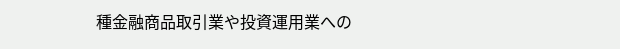種金融商品取引業や投資運用業への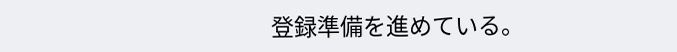登録準備を進めている。